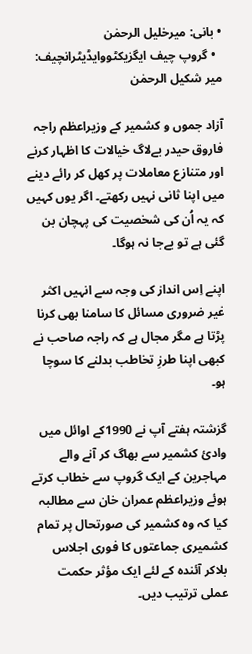• بانی: میرخلیل الرحمٰن
  • گروپ چیف ایگزیکٹووایڈیٹرانچیف: میر شکیل الرحمٰن

آزاد جموں و کشمیر کے وزیراعظم راجہ فاروق حیدر بےلاگ خیالات کا اظہار کرنے اور متنازع معاملات پر کھل کر رائے دینے میں اپنا ثانی نہیں رکھتے۔ اگر یوں کہیں کہ یہ اُن کی شخصیت کی پہچان بن گئی ہے تو بےجا نہ ہوگا۔

اپنے اِس انداز کی وجہ سے انہیں اکثر غیر ضروری مسائل کا سامنا بھی کرنا پڑتا ہے مگر مجال ہے کہ راجہ صاحب نے کبھی اپنا طرزِ تخاطب بدلنے کا سوچا ہو۔

گزشتہ ہفتے آپ نے 1990کے اوائل میں وادیٔ کشمیر سے بھاگ کر آنے والے مہاجرین کے ایک گروپ سے خطاب کرتے ہوئے وزیراعظم عمران خان سے مطالبہ کیا کہ وہ کشمیر کی صورتحال پر تمام کشمیری جماعتوں کا فوری اجلاس بلاکر آئندہ کے لئے ایک مؤثر حکمت عملی ترتیب دیں۔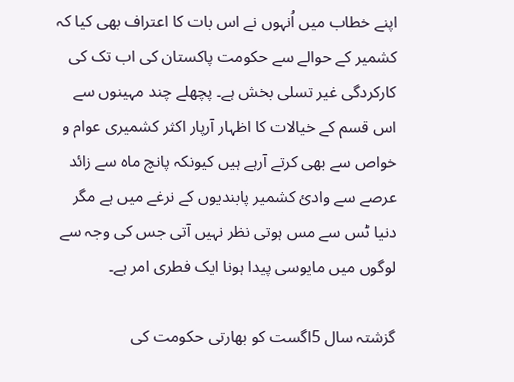اپنے خطاب میں اُنہوں نے اس بات کا اعتراف بھی کیا کہ کشمیر کے حوالے سے حکومت پاکستان کی اب تک کی کارکردگی غیر تسلی بخش ہے۔ پچھلے چند مہینوں سے اس قسم کے خیالات کا اظہار آرپار اکثر کشمیری عوام و خواص سے بھی کرتے آرہے ہیں کیونکہ پانچ ماہ سے زائد عرصے سے وادیٔ کشمیر پابندیوں کے نرغے میں ہے مگر دنیا ٹس سے مس ہوتی نظر نہیں آتی جس کی وجہ سے لوگوں میں مایوسی پیدا ہونا ایک فطری امر ہے۔

گزشتہ سال 5اگست کو بھارتی حکومت کی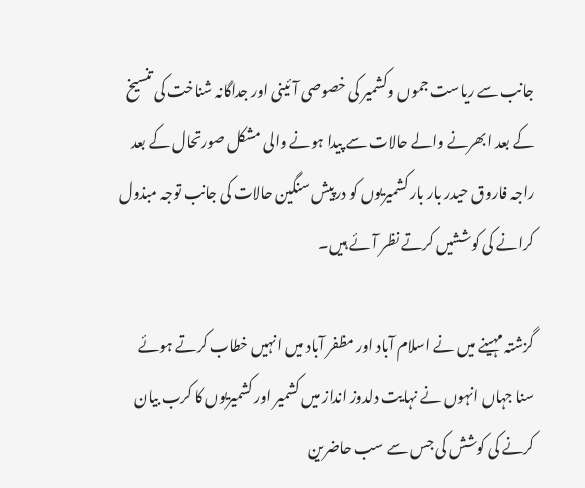جانب سے ریاست جموں وکشمیر کی خصوصی آئینی اور جداگانہ شناخت کی تنسیخ کے بعد ابھرنے والے حالات سے پیدا ہونے والی مشکل صورتحال کے بعد راجہ فاروق حیدر بار بار کشمیریوں کو درپیش سنگین حالات کی جانب توجہ مبذول کرانے کی کوششیں کرتے نظر آئے ہیں۔

گزشتہ مہینے میں نے اسلام آباد اور مظفر آباد میں انہیں خطاب کرتے ہوئے سنا جہاں انہوں نے نہایت دلدوز انداز میں کشمیر اور کشمیریوں کا کرب بیان کرنے کی کوشش کی جس سے سب حاضرین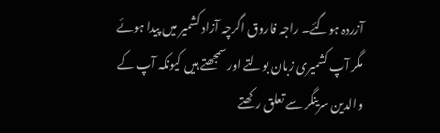آزردہ ہوگئے۔ راجہ فاروق اگرچہ آزاد کشمیر میں پیدا ہوئے مگر آپ کشمیری زبان بولتے اور سمجھتے ہیں کیونکہ آپ کے والدین سرینگر سے تعلق رکھتے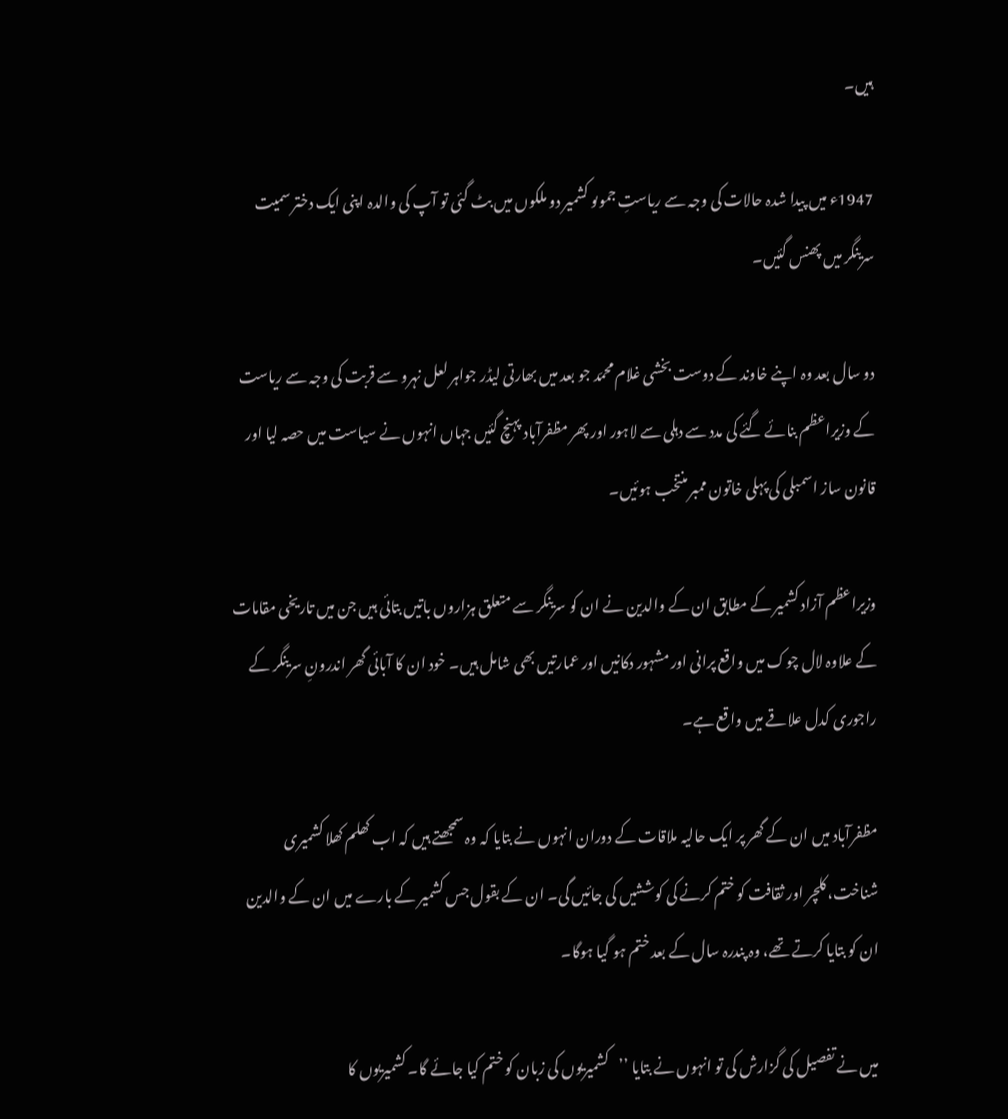ہیں۔

1947ء میں پیدا شدہ حالات کی وجہ سے ریاستِ جموںو کشمیر دو ملکوں میں بٹ گئی تو آپ کی والدہ اپنی ایک دختر سمیت سرینگر میں پھنس گئیں۔

دو سال بعد وہ اپنے خاوند کے دوست بخشی غلام محمّد جو بعد میں بھارتی لیڈر جواہر لعل نہرو سے قربت کی وجہ سے ریاست کے وزیراعظم بنائے گئے کی مدد سے دہلی سے لاہور اور پھر مظفرآباد پہنچ گئیں جہاں انہوں نے سیاست میں حصہ لیا اور قانون ساز اسمبلی کی پہلی خاتون ممبر منتخب ہوئیں۔

وزیراعظم آزاد کشمیر کے مطابق ان کے والدین نے ان کو سرینگر سے متعلق ہزاروں باتیں بتائی ہیں جن میں تاریخی مقامات کے علاوہ لال چوک میں واقع پرانی اور مشہور دکانیں اور عمارتیں بھی شامل ہیں۔ خود ان کا آبائی گھر اندرونِ سرینگر کے راجوری کدل علاقے میں واقع ہے۔

مظفرآباد میں ان کے گھر پر ایک حالیہ ملاقات کے دوران انہوں نے بتایا کہ وہ سمجھتے ہیں کہ اب کھلم کھلا کشمیری شناخت، کلچر اور ثقافت کو ختم کرنے کی کوششیں کی جائیں گی۔ ان کے بقول جس کشمیر کے بارے میں ان کے والدین ان کو بتایا کرتے تھے، وہ پندرہ سال کے بعد ختم ہو گیا ہوگا۔

میں نے تفصیل کی گزارش کی تو انہوں نے بتایا ’’کشمیریوں کی زبان کو ختم کیا جائے گا۔ کشمیریوں کا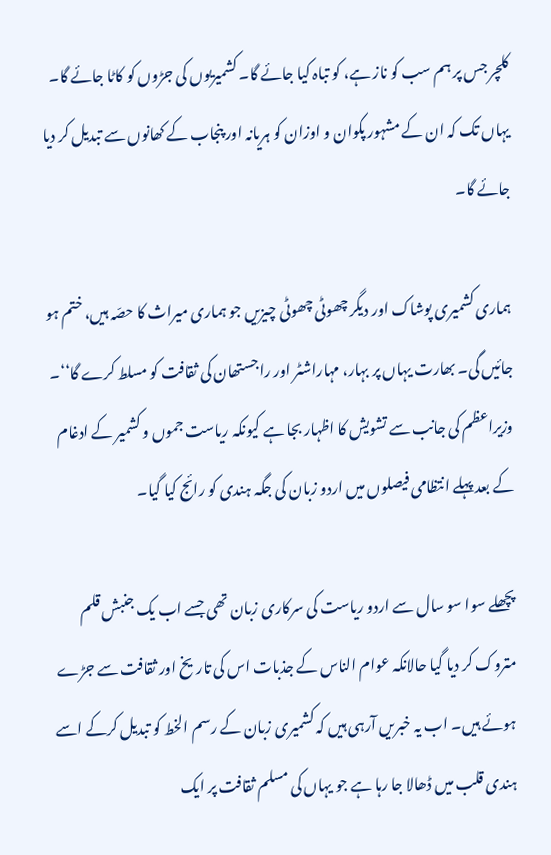کلچر جس پر ہم سب کو ناز ہے، کو تباہ کیا جائے گا۔ کشمیریوں کی جڑوں کو کاٹا جائے گا۔ یہاں تک کہ ان کے مشہور پکوان و اوزان کو ہریانہ اور پنجاب کے کھانوں سے تبدیل کر دیا جائے گا۔

ہماری کشمیری پوشاک اور دیگر چھوٹی چھوٹی چیزیں جو ہماری میراث کا حصّہ ہیں، ختم ہو جائیں گی۔ بھارت یہاں پر بہار، مہاراشٹر اور راجستھان کی ثقافت کو مسلط کرے گا‘‘۔ وزیراعظم کی جانب سے تشویش کا اظہار بجا ہے کیونکہ ریاست جموں و کشمیر کے ادغام کے بعد پہلے انتظامی فیصلوں میں اردو زبان کی جگہ ہندی کو رائج کیا گیا۔

پچھلے سوا سو سال سے اردو ریاست کی سرکاری زبان تھی جسے اب یک جنبش قلم متروک کر دیا گیا حالانکہ عوام الناس کے جذبات اس کی تاریخ اور ثقافت سے جڑے ہوئے ہیں۔ اب یہ خبریں آرہی ہیں کہ کشمیری زبان کے رسم الخط کو تبدیل کرکے اسے ہندی قلب میں ڈھالا جا رہا ہے جو یہاں کی مسلم ثقافت پر ایک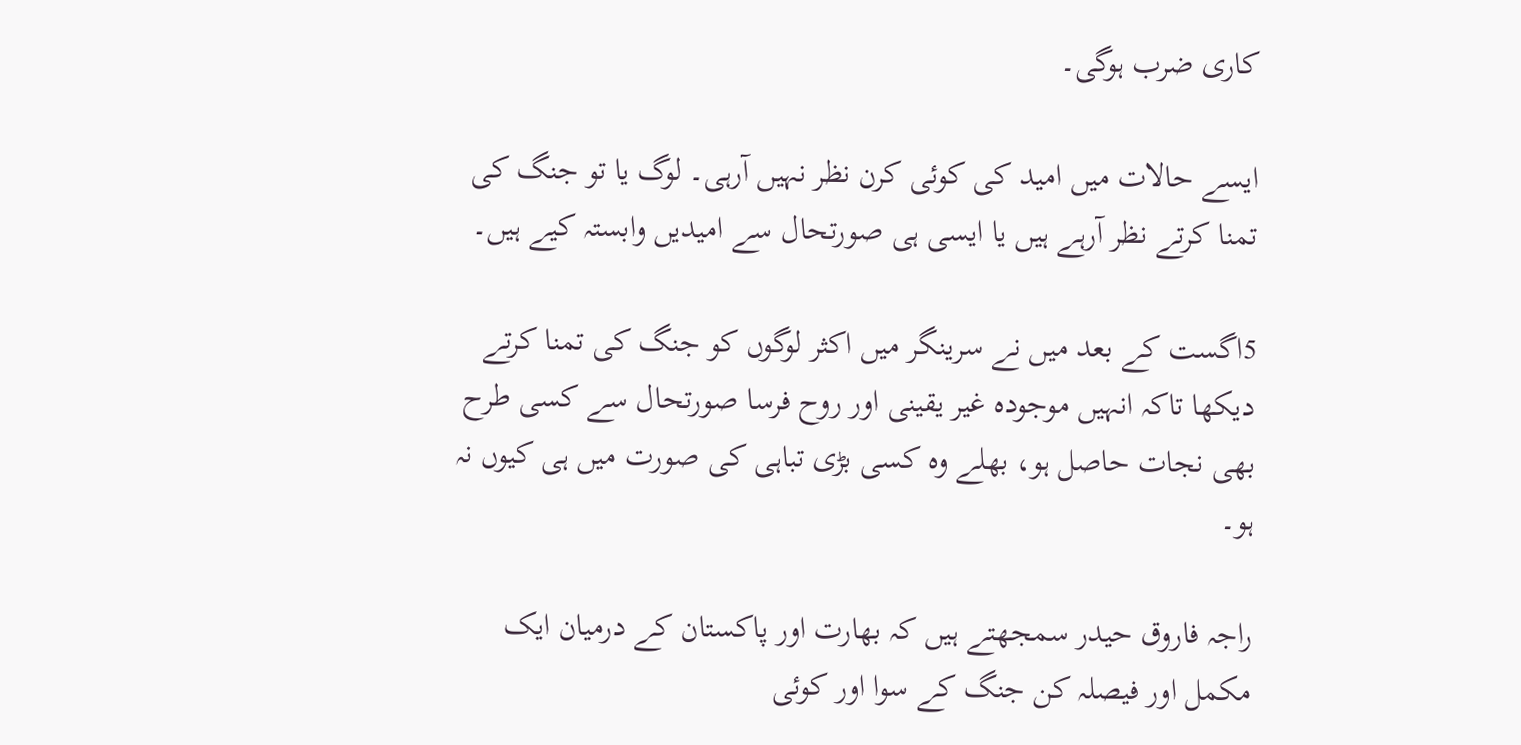کاری ضرب ہوگی۔

ایسے حالات میں امید کی کوئی کرن نظر نہیں آرہی۔ لوگ یا تو جنگ کی تمنا کرتے نظر آرہے ہیں یا ایسی ہی صورتحال سے امیدیں وابستہ کیے ہیں۔

5اگست کے بعد میں نے سرینگر میں اکثر لوگوں کو جنگ کی تمنا کرتے دیکھا تاکہ انہیں موجودہ غیر یقینی اور روح فرسا صورتحال سے کسی طرح بھی نجات حاصل ہو، بھلے وہ کسی بڑی تباہی کی صورت میں ہی کیوں نہ ہو۔

راجہ فاروق حیدر سمجھتے ہیں کہ بھارت اور پاکستان کے درمیان ایک مکمل اور فیصلہ کن جنگ کے سوا اور کوئی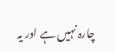چارہ نہیں ہے اور یہ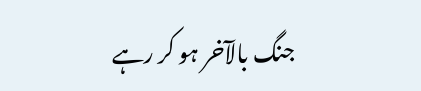جنگ بالآخر ہو کر رہے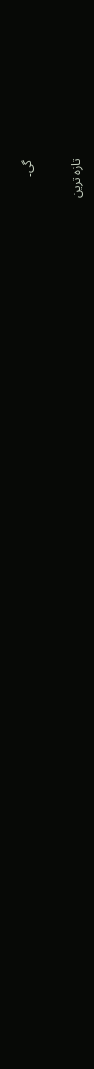گی۔

تازہ ترین